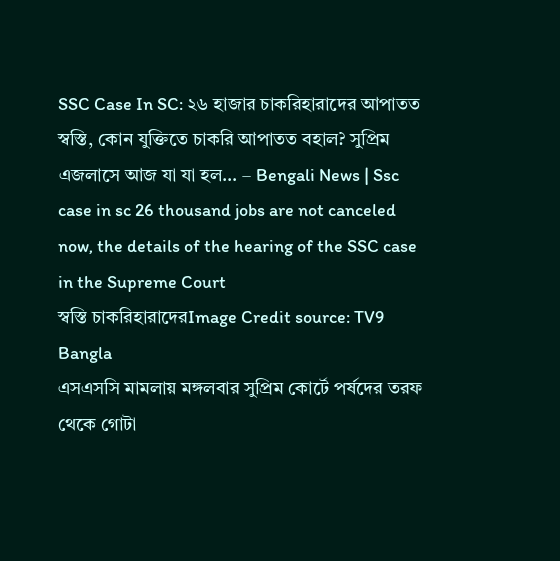SSC Case In SC: ২৬ হাজার চাকরিহারাদের আপাতত স্বস্তি, কোন যুক্তিতে চাকরি আপাতত বহাল? সুপ্রিম এজলাসে আজ যা যা হল… – Bengali News | Ssc case in sc 26 thousand jobs are not canceled now, the details of the hearing of the SSC case in the Supreme Court
স্বস্তি চাকরিহারাদেরImage Credit source: TV9 Bangla
এসএসসি মামলায় মঙ্গলবার সুপ্রিম কোর্টে পর্ষদের তরফ থেকে গোটা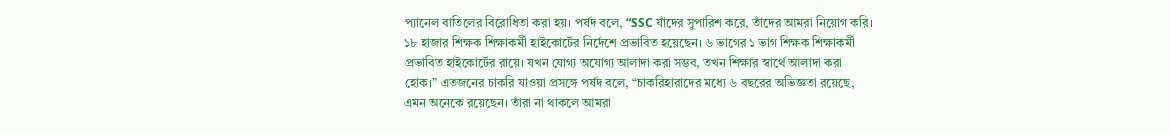প্যানেল বাতিলের বিরোধিতা করা হয়। পর্ষদ বলে, “SSC যাঁদের সুপারিশ করে, তাঁদের আমরা নিয়োগ করি। ১৮ হাজার শিক্ষক শিক্ষাকর্মী হাইকোর্টের নির্দেশে প্রভাবিত হয়েছেন। ৬ ভাগের ১ ভাগ শিক্ষক শিক্ষাকর্মী প্রভাবিত হাইকোর্টের রায়ে। যখন যোগ্য অযোগ্য আলাদা করা সম্ভব, তখন শিক্ষার স্বার্থে আলাদা করা হোক।” এতজনের চাকরি যাওয়া প্রসঙ্গে পর্ষদ বলে, “চাকরিহারাদের মধ্যে ৬ বছরের অভিজ্ঞতা রয়েছে, এমন অনেকে রয়েছেন। তাঁরা না থাকলে আমরা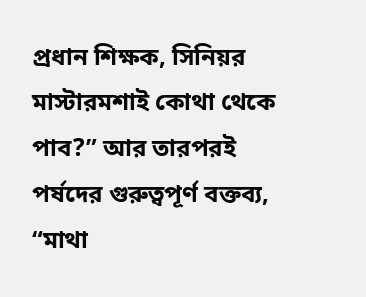প্রধান শিক্ষক, সিনিয়র মাস্টারমশাই কোথা থেকে পাব?” আর তারপরই পর্ষদের গুরুত্বপূর্ণ বক্তব্য, “মাথা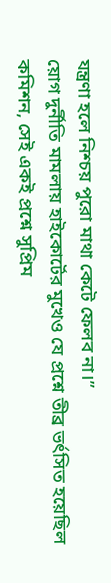যন্ত্রণা হলে নিশ্চয় পুরো মাথা কেটে ফেলব না।”
য়োগ দুর্নীতি মামলায় হাইকোর্টের মুখেও যে প্রশ্নে তীব্র ভর্ৎসিত হয়েছিল কমিশন, সেই একই প্রশ্নে সুপ্রিম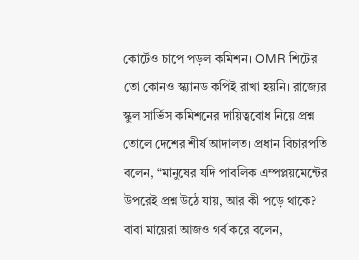কোর্টেও চাপে পড়ল কমিশন। OMR শিটের তো কোনও স্ক্যানড কপিই রাখা হয়নি। রাজ্যের স্কুল সার্ভিস কমিশনের দায়িত্ববোধ নিয়ে প্রশ্ন তোলে দেশের শীর্ষ আদালত। প্রধান বিচারপতি বলেন, “মানুষের যদি পাবলিক এম্পপ্লয়মেন্টের উপরেই প্রশ্ন উঠে যায়, আর কী পড়ে থাকে? বাবা মায়েরা আজও গর্ব করে বলেন,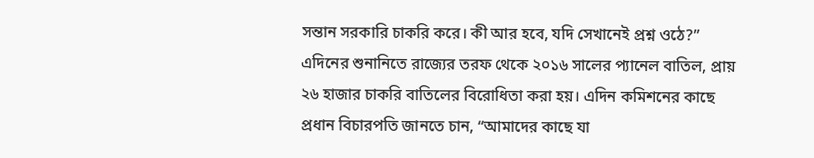সন্তান সরকারি চাকরি করে। কী আর হবে, যদি সেখানেই প্রশ্ন ওঠে?”
এদিনের শুনানিতে রাজ্যের তরফ থেকে ২০১৬ সালের প্যানেল বাতিল, প্রায় ২৬ হাজার চাকরি বাতিলের বিরোধিতা করা হয়। এদিন কমিশনের কাছে প্রধান বিচারপতি জানতে চান, “আমাদের কাছে যা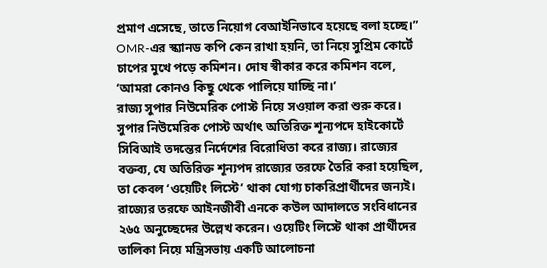প্রমাণ এসেছে, তাতে নিয়োগ বেআইনিভাবে হয়েছে বলা হচ্ছে।” OMR-এর স্ক্যানড কপি কেন রাখা হয়নি, তা নিয়ে সুপ্রিম কোর্টে চাপের মুখে পড়ে কমিশন। দোষ স্বীকার করে কমিশন বলে, ‘আমরা কোনও কিছু থেকে পালিয়ে যাচ্ছি না।’
রাজ্য সুপার নিউমেরিক পোস্ট নিয়ে সওয়াল করা শুরু করে। সুপার নিউমেরিক পোস্ট অর্থাৎ অতিরিক্ত শূন্যপদে হাইকোর্টে সিবিআই তদন্তের নির্দেশের বিরোধিতা করে রাজ্য। রাজ্যের বক্তব্য, যে অতিরিক্ত শূন্যপদ রাজ্যের তরফে তৈরি করা হয়েছিল, তা কেবল ‘ওয়েটিং লিস্টে’ থাকা যোগ্য চাকরিপ্রার্থীদের জন্যই। রাজ্যের তরফে আইনজীবী এনকে কউল আদালতে সংবিধানের ২৬৫ অনুচ্ছেদের উল্লেখ করেন। ওয়েটিং লিস্টে থাকা প্রার্থীদের তালিকা নিয়ে মন্ত্রিসভায় একটি আলোচনা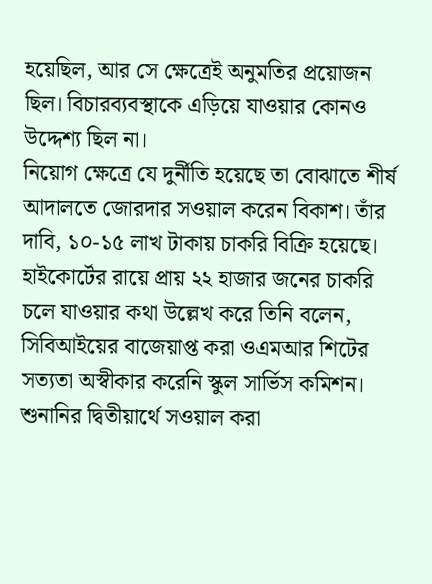হয়েছিল, আর সে ক্ষেত্রেই অনুমতির প্রয়োজন ছিল। বিচারব্যবস্থাকে এড়িয়ে যাওয়ার কোনও উদ্দেশ্য ছিল না।
নিয়োগ ক্ষেত্রে যে দুর্নীতি হয়েছে তা বোঝাতে শীর্ষ আদালতে জোরদার সওয়াল করেন বিকাশ। তাঁর দাবি, ১০-১৫ লাখ টাকায় চাকরি বিক্রি হয়েছে। হাইকোর্টের রায়ে প্রায় ২২ হাজার জনের চাকরি চলে যাওয়ার কথা উল্লেখ করে তিনি বলেন, সিবিআইয়ের বাজেয়াপ্ত করা ওএমআর শিটের সত্যতা অস্বীকার করেনি স্কুল সার্ভিস কমিশন।
শুনানির দ্বিতীয়ার্থে সওয়াল করা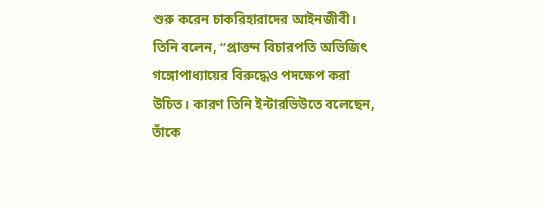শুরু করেন চাকরিহারাদের আইনজীবী। তিনি বলেন, “প্রাক্তন বিচারপতি অভিজিৎ গঙ্গোপাধ্যায়ের বিরুদ্ধেও পদক্ষেপ করা উচিত। কারণ তিনি ইন্টারভিউতে বলেছেন, তাঁকে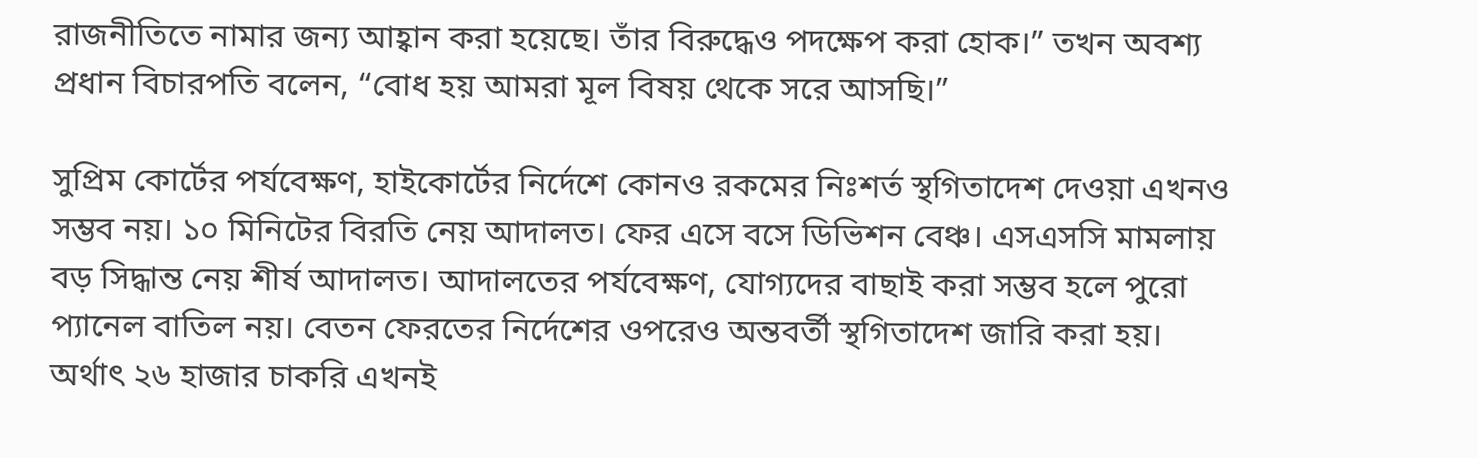রাজনীতিতে নামার জন্য আহ্বান করা হয়েছে। তাঁর বিরুদ্ধেও পদক্ষেপ করা হোক।” তখন অবশ্য প্রধান বিচারপতি বলেন, “বোধ হয় আমরা মূল বিষয় থেকে সরে আসছি।”

সুপ্রিম কোর্টের পর্যবেক্ষণ, হাইকোর্টের নির্দেশে কোনও রকমের নিঃশর্ত স্থগিতাদেশ দেওয়া এখনও সম্ভব নয়। ১০ মিনিটের বিরতি নেয় আদালত। ফের এসে বসে ডিভিশন বেঞ্চ। এসএসসি মামলায় বড় সিদ্ধান্ত নেয় শীর্ষ আদালত। আদালতের পর্যবেক্ষণ, যোগ্যদের বাছাই করা সম্ভব হলে পুরো প্যানেল বাতিল নয়। বেতন ফেরতের নির্দেশের ওপরেও অন্তবর্তী স্থগিতাদেশ জারি করা হয়। অর্থাৎ ২৬ হাজার চাকরি এখনই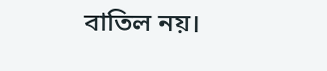বাতিল নয়।